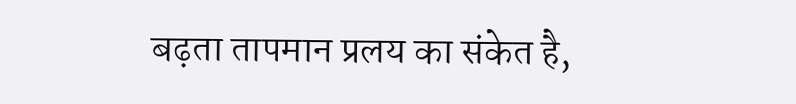बढ़ता तापमान प्रलय का संकेत है,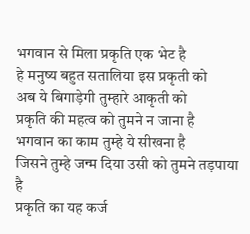भगवान से मिला प्रकृति एक भेट है
हे मनुष्य बहुत सतालिया इस प्रकृती को
अब ये बिगाड़ेगी तुम्हारे आकृती को
प्रकृति की महत्व को तुमने न जाना है
भगवान का काम तुम्हे ये सीखना है
जिसने तुम्हे जन्म दिया उसी को तुमने तड़पाया है
प्रकृति का यह कर्ज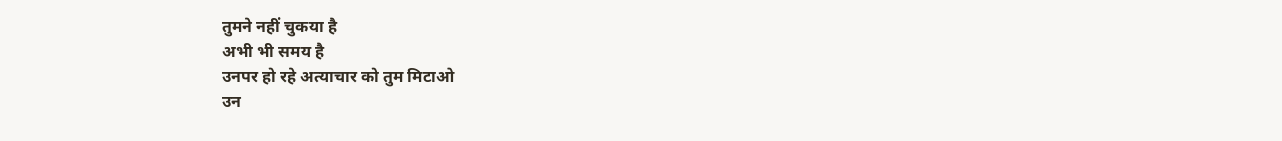तुमने नहीं चुकया है
अभी भी समय है
उनपर हो रहे अत्याचार को तुम मिटाओ
उन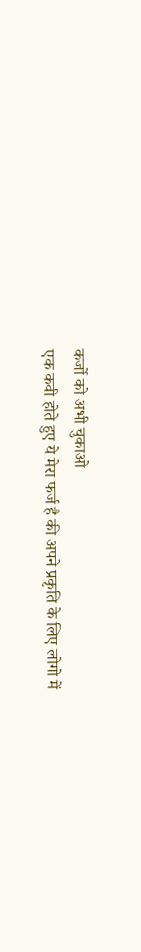कर्जो को अभी चुकाओ
एक कवी होते हुए ये मेरा फर्ज है की अपने प्रकृति के लिए लोगो में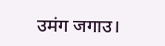उमंग जगाउ।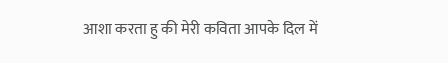आशा करता हु की मेरी कविता आपके दिल में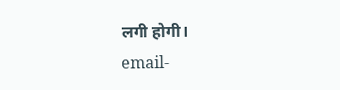लगी होगी।
email-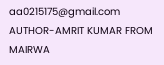aa0215175@gmail.com AUTHOR-AMRIT KUMAR FROM MAIRWA